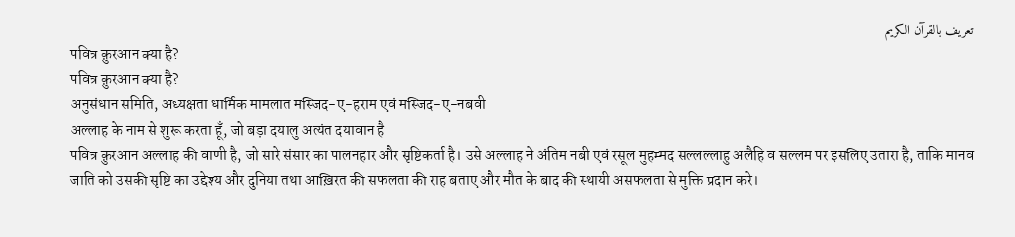تعريف بالقرآن الكريم
पवित्र क़ुरआन क्या है?
पवित्र क़ुरआन क्या है?
अनुसंधान समिति, अध्यक्षता धार्मिक मामलात मस्जिद-ए-हराम एवं मस्जिद-ए-नबवी
अल्लाह के नाम से शुरू करता हूँ, जो बड़ा दयालु अत्यंत दयावान है
पवित्र क़ुरआन अल्लाह की वाणी है, जो सारे संसार का पालनहार और सृष्टिकर्ता है। उसे अल्लाह ने अंतिम नबी एवं रसूल मुहम्मद सल्लल्लाहु अलैहि व सल्लम पर इसलिए उतारा है, ताकि मानव जाति को उसकी सृष्टि का उद्देश्य और दुनिया तथा आख़िरत की सफलता की राह बताए और मौत के बाद की स्थायी असफलता से मुक्ति प्रदान करे।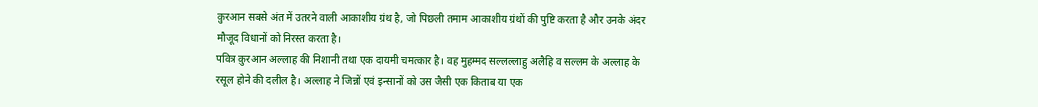क़ुरआन सबसे अंत में उतरने वाली आकाशीय ग्रंथ है, जो पिछली तमाम आकाशीय ग्रंथों की पुष्टि करता है और उनके अंदर मौजूद विधानों को निरस्त करता है।
पवित्र क़ुरआन अल्लाह की निशानी तथा एक दायमी चमत्कार है। वह मुहम्मद सल्लल्लाहु अलैहि व सल्लम के अल्लाह के रसूल होने की दलील है। अल्लाह ने जिन्नों एवं इन्सानों को उस जैसी एक किताब या एक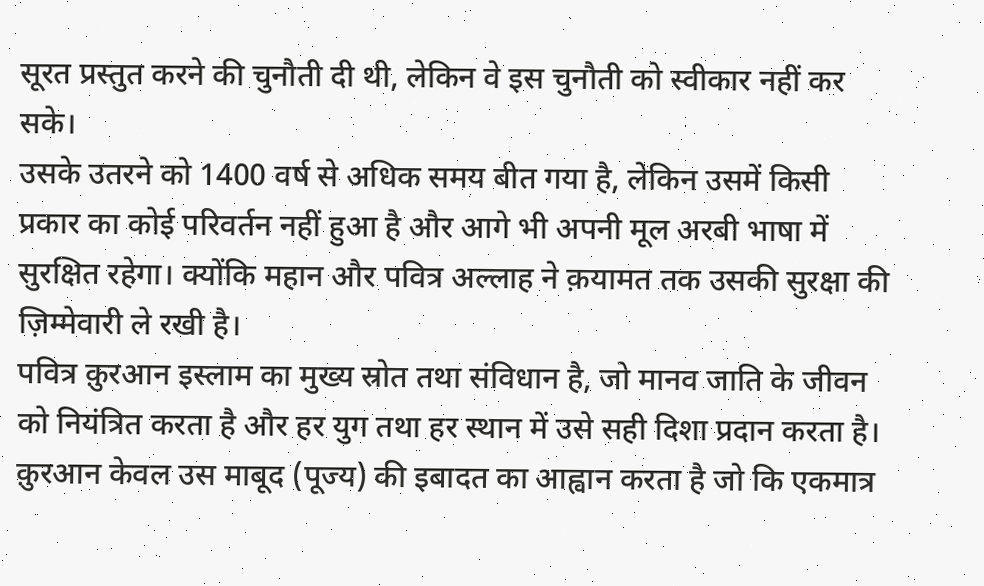सूरत प्रस्तुत करने की चुनौती दी थी, लेकिन वे इस चुनौती को स्वीकार नहीं कर सके।
उसके उतरने को 1400 वर्ष से अधिक समय बीत गया है, लेकिन उसमें किसी प्रकार का कोई परिवर्तन नहीं हुआ है और आगे भी अपनी मूल अरबी भाषा में सुरक्षित रहेगा। क्योंकि महान और पवित्र अल्लाह ने क़यामत तक उसकी सुरक्षा की ज़िम्मेवारी ले रखी है।
पवित्र क़ुरआन इस्लाम का मुख्य स्रोत तथा संविधान है, जो मानव जाति के जीवन को नियंत्रित करता है और हर युग तथा हर स्थान में उसे सही दिशा प्रदान करता है। क़ुरआन केवल उस माबूद (पूज्य) की इबादत का आह्वान करता है जो कि एकमात्र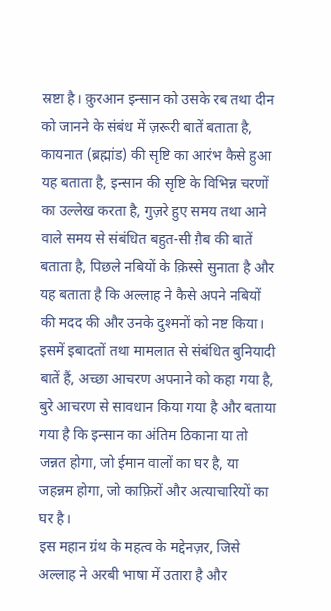स्रष्टा है। क़ुरआन इन्सान को उसके रब तथा दीन को जानने के संबंध में ज़रूरी बातें बताता है, कायनात (ब्रह्मांड) की सृष्टि का आरंभ कैसे हुआ यह बताता है, इन्सान की सृष्टि के विभिन्न चरणों का उल्लेख करता है, गुज़रे हुए समय तथा आने वाले समय से संबंधित बहुत-सी ग़ैब की बातें बताता है, पिछले नबियों के क़िस्से सुनाता है और यह बताता है कि अल्लाह ने कैसे अपने नबियों की मदद की और उनके दुश्मनों को नष्ट किया। इसमें इबादतों तथा मामलात से संबंधित बुनियादी बातें हैं, अच्छा आचरण अपनाने को कहा गया है, बुरे आचरण से सावधान किया गया है और बताया गया है कि इन्सान का अंतिम ठिकाना या तो जन्नत होगा, जो ईमान वालों का घर है, या जहन्नम होगा, जो काफ़िरों और अत्याचारियों का घर है।
इस महान ग्रंथ के महत्व के मद्देनज़र, जिसे अल्लाह ने अरबी भाषा में उतारा है और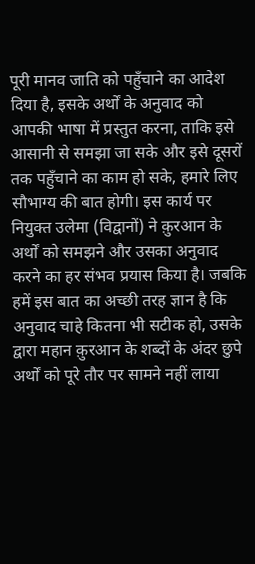पूरी मानव जाति को पहुँचाने का आदेश दिया है, इसके अर्थों के अनुवाद को आपकी भाषा में प्रस्तुत करना, ताकि इसे आसानी से समझा जा सके और इसे दूसरों तक पहुँचाने का काम हो सके, हमारे लिए सौभाग्य की बात होगी। इस कार्य पर नियुक्त उलेमा (विद्वानों) ने क़ुरआन के अर्थों को समझने और उसका अनुवाद करने का हर संभव प्रयास किया है। जबकि हमें इस बात का अच्छी तरह ज्ञान है कि अनुवाद चाहे कितना भी सटीक हो, उसके द्वारा महान क़ुरआन के शब्दों के अंदर छुपे अर्थों को पूरे तौर पर सामने नहीं लाया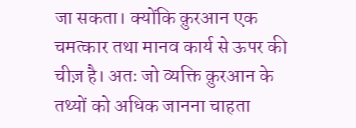जा सकता। क्योंकि क़ुरआन एक चमत्कार तथा मानव कार्य से ऊपर की चीज़ है। अतः जो व्यक्ति क़ुरआन के तथ्यों को अधिक जानना चाहता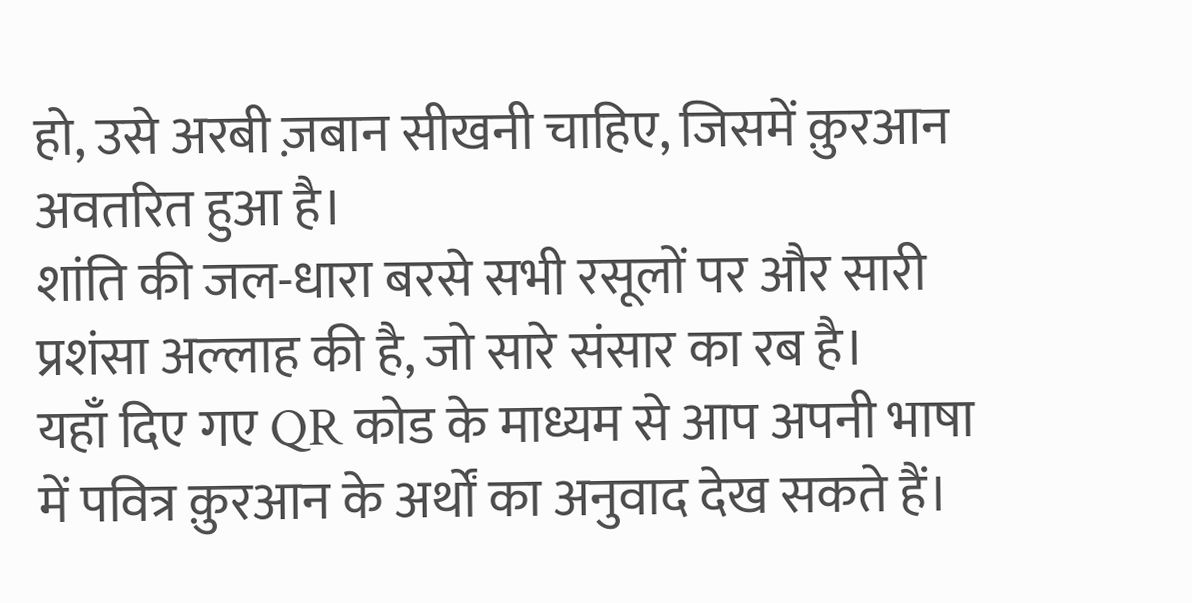हो, उसे अरबी ज़बान सीखनी चाहिए, जिसमें क़ुरआन अवतरित हुआ है।
शांति की जल-धारा बरसे सभी रसूलों पर और सारी प्रशंसा अल्लाह की है, जो सारे संसार का रब है।
यहाँ दिए गए QR कोड के माध्यम से आप अपनी भाषा में पवित्र क़ुरआन के अर्थों का अनुवाद देख सकते हैं।